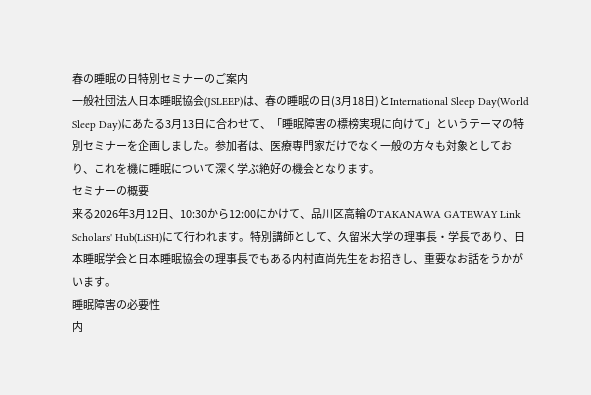春の睡眠の日特別セミナーのご案内
一般社団法人日本睡眠協会(JSLEEP)は、春の睡眠の日(3月18日)とInternational Sleep Day(World Sleep Day)にあたる3月13日に合わせて、「睡眠障害の標榜実現に向けて」というテーマの特別セミナーを企画しました。参加者は、医療専門家だけでなく一般の方々も対象としており、これを機に睡眠について深く学ぶ絶好の機会となります。
セミナーの概要
来る2026年3月12日、10:30から12:00にかけて、品川区高輪のTAKANAWA GATEWAY Link Scholars' Hub(LiSH)にて行われます。特別講師として、久留米大学の理事長・学長であり、日本睡眠学会と日本睡眠協会の理事長でもある内村直尚先生をお招きし、重要なお話をうかがいます。
睡眠障害の必要性
内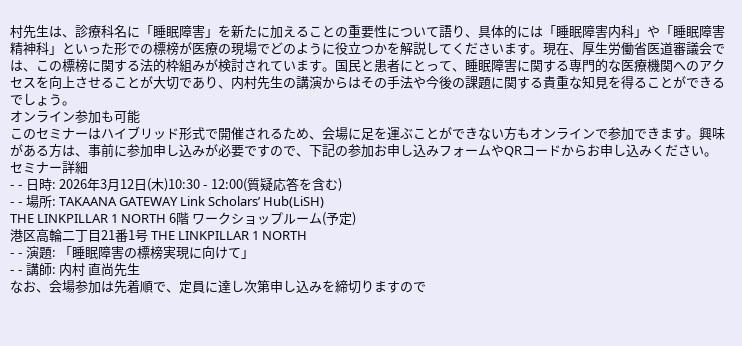村先生は、診療科名に「睡眠障害」を新たに加えることの重要性について語り、具体的には「睡眠障害内科」や「睡眠障害精神科」といった形での標榜が医療の現場でどのように役立つかを解説してくださいます。現在、厚生労働省医道審議会では、この標榜に関する法的枠組みが検討されています。国民と患者にとって、睡眠障害に関する専門的な医療機関へのアクセスを向上させることが大切であり、内村先生の講演からはその手法や今後の課題に関する貴重な知見を得ることができるでしょう。
オンライン参加も可能
このセミナーはハイブリッド形式で開催されるため、会場に足を運ぶことができない方もオンラインで参加できます。興味がある方は、事前に参加申し込みが必要ですので、下記の参加お申し込みフォームやQRコードからお申し込みください。
セミナー詳細
- - 日時: 2026年3月12日(木)10:30 - 12:00(質疑応答を含む)
- - 場所: TAKAANA GATEWAY Link Scholarsʼ Hub(LiSH)
THE LINKPILLAR 1 NORTH 6階 ワークショップルーム(予定)
港区高輪二丁目21番1号 THE LINKPILLAR 1 NORTH
- - 演題: 「睡眠障害の標榜実現に向けて」
- - 講師: 内村 直尚先生
なお、会場参加は先着順で、定員に達し次第申し込みを締切りますので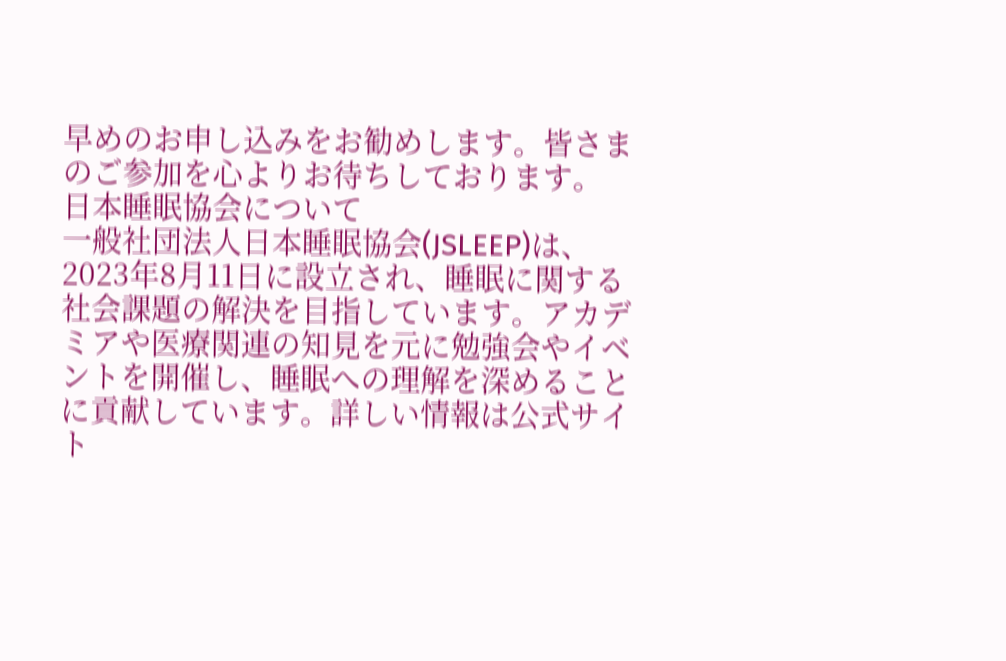早めのお申し込みをお勧めします。皆さまのご参加を心よりお待ちしております。
日本睡眠協会について
一般社団法人日本睡眠協会(JSLEEP)は、2023年8月11日に設立され、睡眠に関する社会課題の解決を目指しています。アカデミアや医療関連の知見を元に勉強会やイベントを開催し、睡眠への理解を深めることに貢献しています。詳しい情報は公式サイト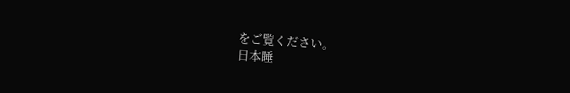をご覧ください。
日本睡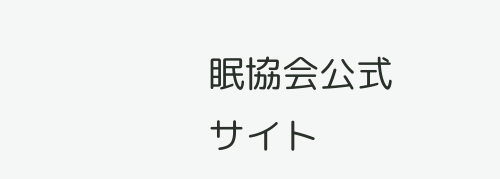眠協会公式サイト